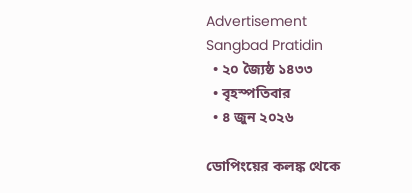Advertisement
Sangbad Pratidin
  • ২০ জ্যৈষ্ঠ ১৪৩৩
  • বৃহস্পতিবার
  • ৪ জুন ২০২৬

ডোপিংয়ের কলঙ্ক থেকে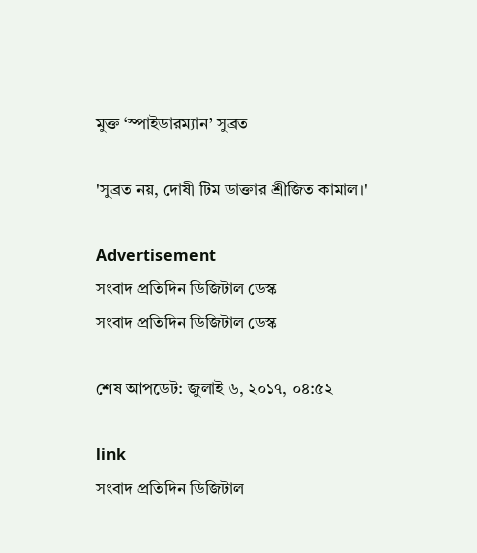মুক্ত ‘স্পাইডারম্যান’ সুব্রত

'সুব্রত নয়, দোষী টিম ডাক্তার শ্রীজিত কামাল।'

Advertisement
সংবাদ প্রতিদিন ডিজিটাল ডেস্ক
সংবাদ প্রতিদিন ডিজিটাল ডেস্ক

শেষ আপডেট: জুলাই ৬, ২০১৭, ০৪:৫২

link
সংবাদ প্রতিদিন ডিজিটাল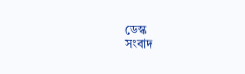ডেস্ক
সংবাদ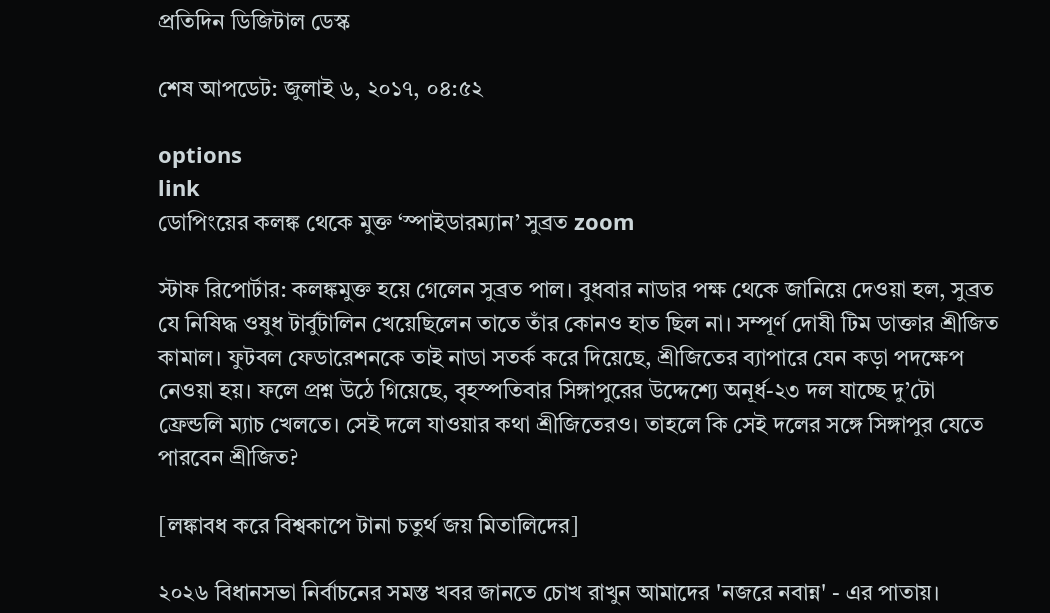প্রতিদিন ডিজিটাল ডেস্ক

শেষ আপডেট: জুলাই ৬, ২০১৭, ০৪:৫২

options
link
ডোপিংয়ের কলঙ্ক থেকে মুক্ত ‘স্পাইডারম্যান’ সুব্রত zoom

স্টাফ রিপোর্টার: কলঙ্কমুক্ত হয়ে গেলেন সুব্রত পাল। বুধবার নাডার পক্ষ থেকে জানিয়ে দেওয়া হল, সুব্রত যে নিষিদ্ধ ওষুধ টার্বুটালিন খেয়েছিলেন তাতে তাঁর কোনও হাত ছিল না। সম্পূর্ণ দোষী টিম ডাক্তার শ্রীজিত কামাল। ফুটবল ফেডারেশনকে তাই নাডা সতর্ক করে দিয়েছে, শ্রীজিতের ব্যাপারে যেন কড়া পদক্ষেপ নেওয়া হয়। ফলে প্রশ্ন উঠে গিয়েছে, বৃহস্পতিবার সিঙ্গাপুরের উদ্দেশ্যে অনূর্ধ-২৩ দল যাচ্ছে দু’টো ফ্রেন্ডলি ম্যাচ খেলতে। সেই দলে যাওয়ার কথা শ্রীজিতেরও। তাহলে কি সেই দলের সঙ্গে সিঙ্গাপুর যেতে পারবেন শ্রীজিত?

[লঙ্কাবধ করে বিশ্বকাপে টানা চতুর্থ জয় মিতালিদের]

২০২৬ বিধানসভা নির্বাচনের সমস্ত খবর জানতে চোখ রাখুন আমাদের 'নজরে নবান্ন' - এর পাতায়।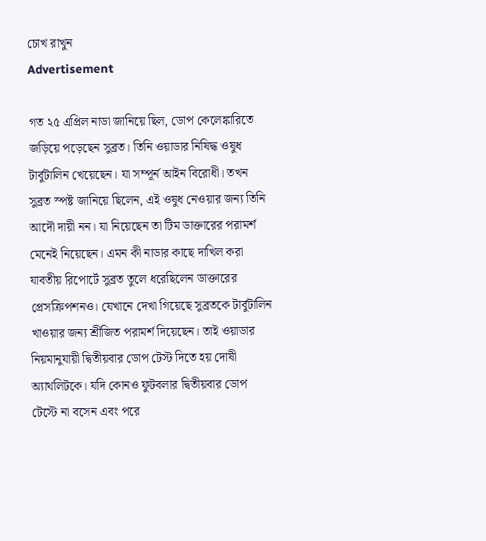চোখ রাখুন
Advertisement

গত ২৫ এপ্রিল নাডা জানিয়ে ছিল, ডোপ কেলেঙ্কারিতে জড়িয়ে পড়েছেন সুব্রত। তিনি ওয়াডার নিষিদ্ধ ওষুধ টার্বুটালিন খেয়েছেন। যা সম্পূর্ন আইন বিরোধী। তখন সুব্রত স্পষ্ট জানিয়ে ছিলেন, এই ওষুধ নেওয়ার জন্য তিনি আদৌ দায়ী নন। যা নিয়েছেন তা টিম ডাক্তারের পরামর্শ মেনেই নিয়েছেন। এমন কী নাডার কাছে দাখিল করা যাবতীয় রিপোর্টে সুব্রত তুলে ধরেছিলেন ডাক্তারের প্রেসক্রিপশনও। যেখানে দেখা গিয়েছে সুব্রতকে টার্বুটালিন খাওয়ার জন্য শ্রীজিত পরামর্শ দিয়েছেন। তাই ওয়াডার নিয়মানুযায়ী দ্বিতীয়বার ডোপ টেস্ট দিতে হয় দোষী অ্যাথলিটকে। যদি কোনও ফুটবলার দ্বিতীয়বার ডোপ টেস্টে না বসেন এবং পরে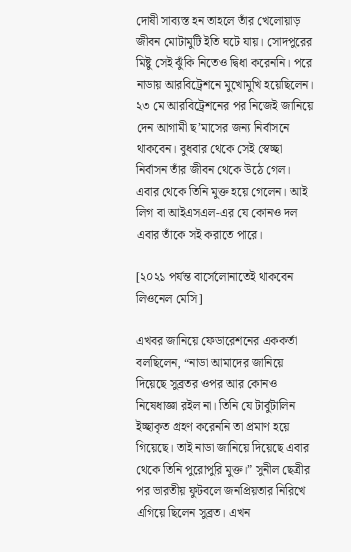দোষী সাব্যস্ত হন তাহলে তাঁর খেলোয়াড় জীবন মোটামুটি ইতি ঘটে যায়। সোদপুরের মিষ্টু সেই ঝুঁকি নিতেও দ্বিধা করেননি। পরে নাডায় আরবিট্রেশনে মুখোমুখি হয়েছিলেন। ২৩ মে আরবিট্রেশনের পর নিজেই জানিয়ে দেন আগামী ছ’মাসের জন্য নির্বাসনে থাকবেন। বুধবার থেকে সেই স্বেচ্ছা নির্বাসন তাঁর জীবন থেকে উঠে গেল। এবার থেকে তিনি মুক্ত হয়ে গেলেন। আই লিগ বা আইএসএল-এর যে কোনও দল এবার তাঁকে সই করাতে পারে।

[২০২১ পর্যন্ত বার্সেলোনাতেই থাকবেন লিওনেল মেসি]

এখবর জানিয়ে ফেডারেশনের এককর্তা বলছিলেন, “নাডা আমাদের জানিয়ে দিয়েছে সুব্রতর ওপর আর কোনও নিষেধাজ্ঞা রইল না। তিনি যে টার্বুটালিন ইচ্ছাকৃত গ্রহণ করেননি তা প্রমাণ হয়ে গিয়েছে। তাই নাডা জানিয়ে দিয়েছে এবার থেকে তিনি পুরোপুরি মুক্ত।” সুনীল ছেত্রীর পর ভারতীয় ফুটবলে জনপ্রিয়তার নিরিখে এগিয়ে ছিলেন সুব্রত। এখন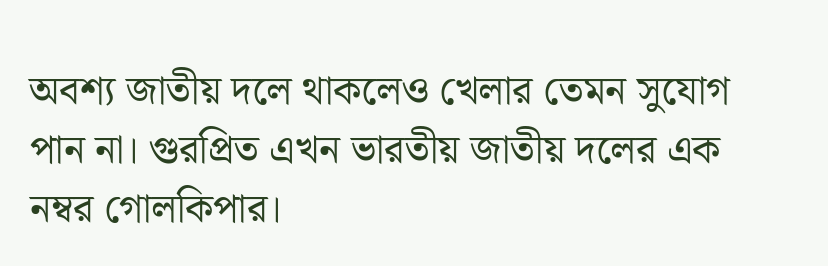অবশ্য জাতীয় দলে থাকলেও খেলার তেমন সুযোগ পান না। গুরপ্রিত এখন ভারতীয় জাতীয় দলের এক নম্বর গোলকিপার।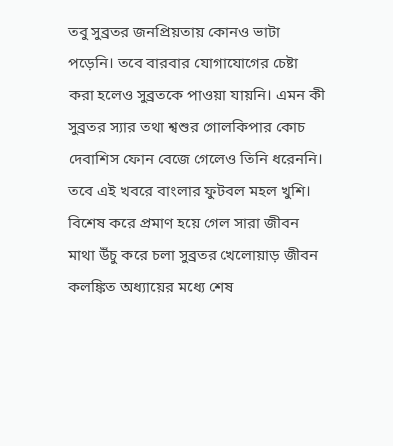তবু সুব্রতর জনপ্রিয়তায় কোনও ভাটা পড়েনি। তবে বারবার যোগাযোগের চেষ্টা করা হলেও সুব্রতকে পাওয়া যায়নি। এমন কী সুব্রতর স্যার তথা শ্বশুর গোলকিপার কোচ দেবাশিস ফোন বেজে গেলেও তিনি ধরেননি। তবে এই খবরে বাংলার ফুটবল মহল খুশি। বিশেষ করে প্রমাণ হয়ে গেল সারা জীবন মাথা উঁচু করে চলা সুব্রতর খেলোয়াড় জীবন কলঙ্কিত অধ্যায়ের মধ্যে শেষ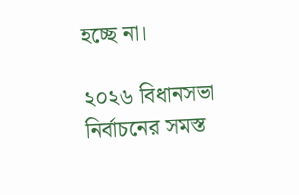হচ্ছে না।

২০২৬ বিধানসভা নির্বাচনের সমস্ত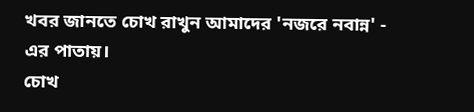খবর জানতে চোখ রাখুন আমাদের 'নজরে নবান্ন' - এর পাতায়।
চোখ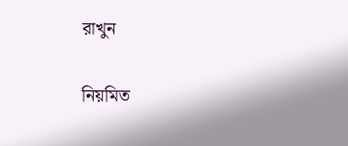রাখুন

নিয়মিত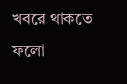খবরে থাকতে ফলো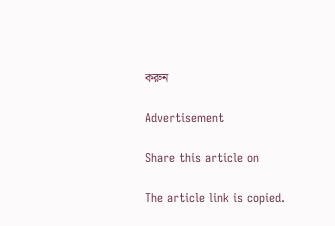করুন

Advertisement

Share this article on

The article link is copied.